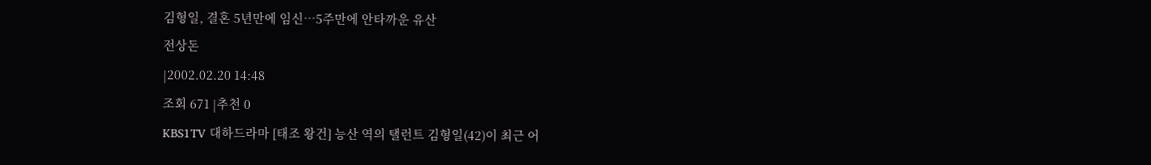김형일, 결혼 5년만에 임신…5주만에 안타까운 유산
전상돈
|2002.02.20 14:48
조회 671 |추천 0
KBS1TV 대하드라마 [태조 왕건] 능산 역의 탤런트 김형일(42)이 최근 어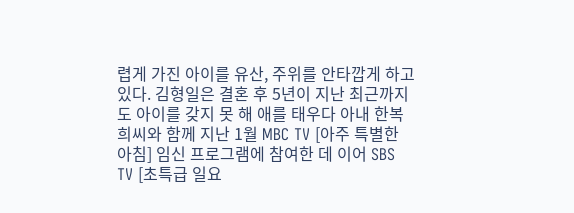렵게 가진 아이를 유산, 주위를 안타깝게 하고 있다. 김형일은 결혼 후 5년이 지난 최근까지도 아이를 갖지 못 해 애를 태우다 아내 한복희씨와 함께 지난 1월 MBC TV [아주 특별한 아침] 임신 프로그램에 참여한 데 이어 SBS TV [초특급 일요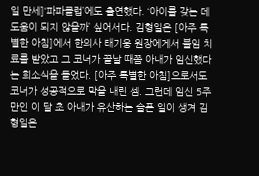일 만세]‘파파클럽’에도 출연했다. ‘아이를 갖는 데 도움이 되지 않을까’ 싶어서다. 김형일은 [아주 특별한 아침]에서 한의사 태기웅 원장에게서 불임 치료를 받았고 그 코너가 끝날 때쯤 아내가 임신했다는 희소식을 들었다. [아주 특별한 아침]으로서도 코너가 성공적으로 막을 내린 셈. 그런데 임신 5주만인 이 달 초 아내가 유산하는 슬픈 일이 생겨 김형일은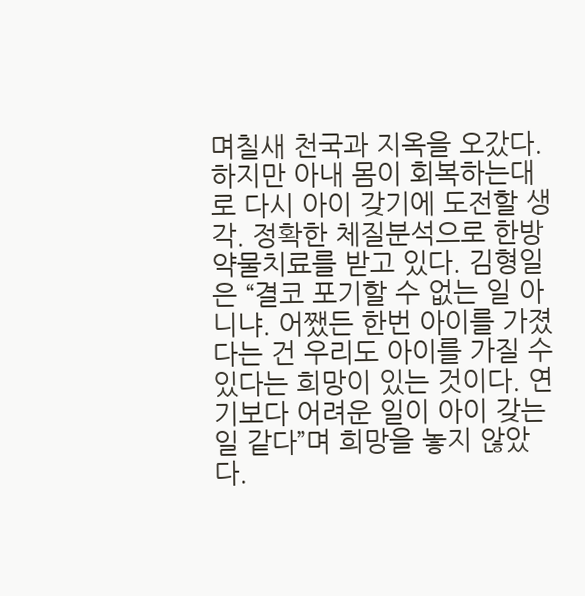며칠새 천국과 지옥을 오갔다. 하지만 아내 몸이 회복하는대로 다시 아이 갖기에 도전할 생각. 정확한 체질분석으로 한방 약물치료를 받고 있다. 김형일은 “결코 포기할 수 없는 일 아니냐. 어쨌든 한번 아이를 가졌다는 건 우리도 아이를 가질 수 있다는 희망이 있는 것이다. 연기보다 어려운 일이 아이 갖는 일 같다”며 희망을 놓지 않았다.